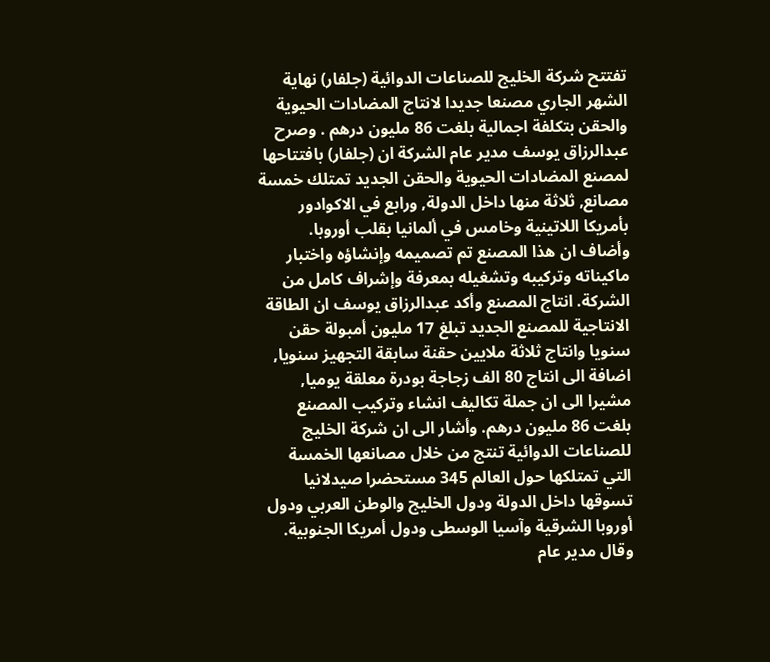تفتتح شركة الخليج للصناعات الدوائية (جلفار) نهاية الشهر الجاري مصنعا جديدا لانتاج المضادات الحيوية والحقن بتكلفة اجمالية بلغت 86 مليون درهم . وصرح عبدالرزاق يوسف مدير عام الشركة ان (جلفار) بافتتاحها لمصنع المضادات الحيوية والحقن الجديد تمتلك خمسة مصانع, ثلاثة منها داخل الدولة, ورابع في الاكوادور بأمريكا اللاتينية وخامس في ألمانيا بقلب أوروبا. وأضاف ان هذا المصنع تم تصميمه وإنشاؤه واختبار ماكيناته وتركيبه وتشغيله بمعرفة وإشراف كامل من الشركة. انتاج المصنع وأكد عبدالرزاق يوسف ان الطاقة الانتاجية للمصنع الجديد تبلغ 17 مليون أمبولة حقن سنويا وانتاج ثلاثة ملايين حقنة سابقة التجهيز سنويا, اضافة الى انتاج 80 الف زجاجة بودرة معلقة يوميا, مشيرا الى ان جملة تكاليف انشاء وتركيب المصنع بلغت 86 مليون درهم. وأشار الى ان شركة الخليج للصناعات الدوائية تنتج من خلال مصانعها الخمسة التي تمتلكها حول العالم 345 مستحضرا صيدلانيا تسوقها داخل الدولة ودول الخليج والوطن العربي ودول أوروبا الشرقية وآسيا الوسطى ودول أمريكا الجنوبية. وقال مدير عام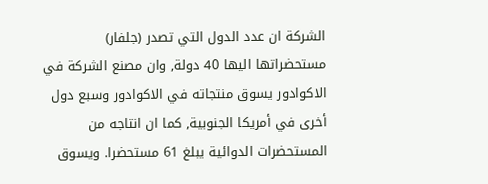الشركة ان عدد الدول التي تصدر (جلفار) مستحضراتها اليها 40 دولة, وان مصنع الشركة في الاكوادور يسوق منتجاته في الاكوادور وسبع دول أخرى في أمريكا الجنوبية, كما ان انتاجه من المستحضرات الدوائية يبلغ 61 مستحضرا. ويسوق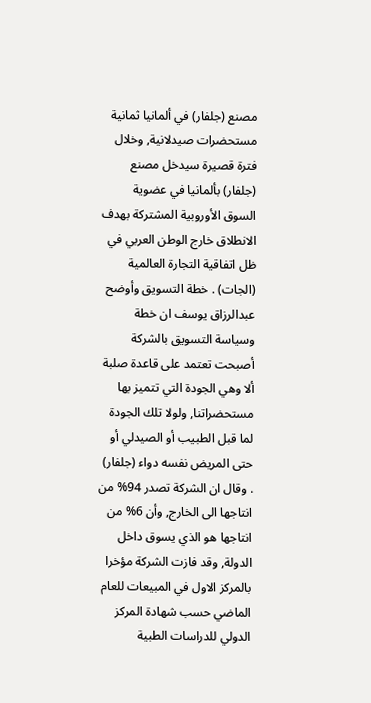مصنع (جلفار) في ألمانيا ثمانية مستحضرات صيدلانية, وخلال فترة قصيرة سيدخل مصنع (جلفار) بألمانيا في عضوية السوق الأوروبية المشتركة بهدف الانطلاق خارج الوطن العربي في ظل اتفاقية التجارة العالمية (الجات) . خطة التسويق وأوضح عبدالرزاق يوسف ان خطة وسياسة التسويق بالشركة أصبحت تعتمد على قاعدة صلبة ألا وهي الجودة التي تتميز بها مستحضراتنا, ولولا تلك الجودة لما قبل الطبيب أو الصيدلي أو حتى المريض نفسه دواء (جلفار) . وقال ان الشركة تصدر 94% من انتاجها الى الخارج, وأن 6% من انتاجها هو الذي يسوق داخل الدولة, وقد فازت الشركة مؤخرا بالمركز الاول في المبيعات للعام الماضي حسب شهادة المركز الدولي للدراسات الطبية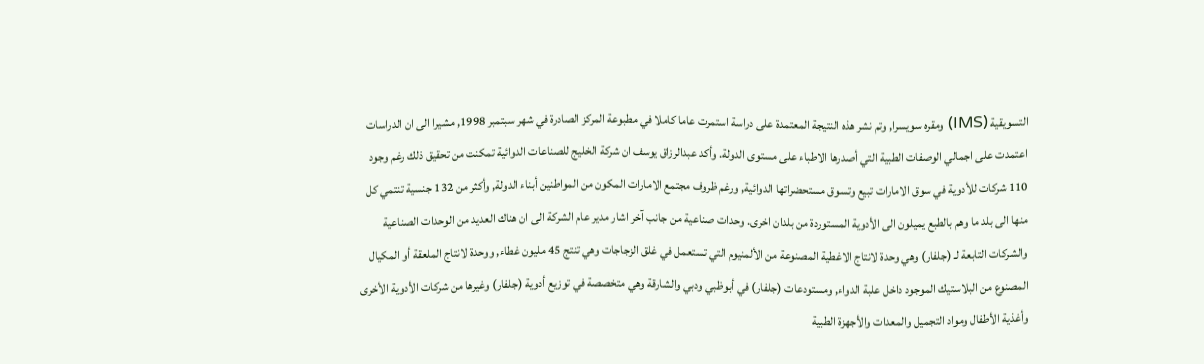التسويقية (IMS) ومقره سويسرا, وتم نشر هذه النتيجة المعتمدة على دراسة استمرت عاما كاملا في مطبوعة المركز الصادرة في شهر سبتمبر 1998, مشيرا الى ان الدراسات اعتمدت على اجمالي الوصفات الطبية التي أصدرها الاطباء على مستوى الدولة. وأكد عبدالرزاق يوسف ان شركة الخليج للصناعات الدوائية تمكنت من تحقيق ذلك رغم وجود 110 شركات للأدوية في سوق الامارات تبيع وتسوق مستحضراتها الدوائية, ورغم ظروف مجتمع الامارات المكون من المواطنين أبناء الدولة, وأكثر من 132 جنسية تنتمي كل منها الى بلد ما وهم بالطبع يميلون الى الأدوية المستوردة من بلدان اخرى. وحدات صناعية من جانب آخر اشار مدير عام الشركة الى ان هناك العديد من الوحدات الصناعية والشركات التابعة لـ (جلفار) وهي وحدة لانتاج الاغطية المصنوعة من الألمنيوم التي تستعمل في غلق الزجاجات وهي تنتج 45 مليون غطاء, ووحدة لانتاج الملعقة أو المكيال المصنوع من البلاستيك الموجود داخل علبة الدواء, ومستودعات (جلفار) في أبوظبي ودبي والشارقة وهي متخصصة في توزيع أدوية (جلفار) وغيرها من شركات الأدوية الأخرى وأغذية الأطفال ومواد التجميل والمعدات والأجهزة الطبية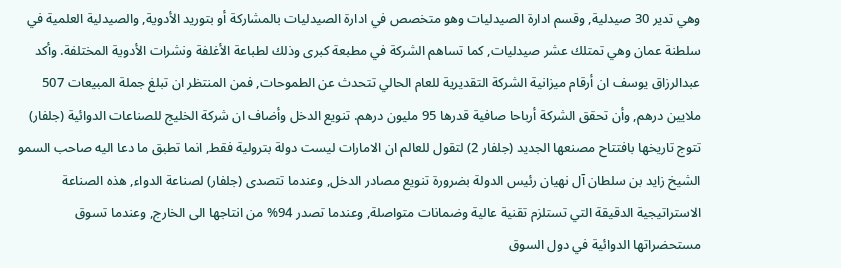وهي تدير 30 صيدلية, وقسم ادارة الصيدليات وهو متخصص في ادارة الصيدليات بالمشاركة أو بتوريد الأدوية, والصيدلية العلمية في سلطنة عمان وهي تمتلك عشر صيدليات, كما تساهم الشركة في مطبعة كبرى وذلك لطباعة الأغلفة ونشرات الأدوية المختلفة. وأكد عبدالرزاق يوسف ان أرقام ميزانية الشركة التقديرية للعام الحالي تتحدث عن الطموحات, فمن المنتظر ان تبلغ جملة المبيعات 507 ملايين درهم, وأن تحقق الشركة أرباحا صافية قدرها 95 مليون درهم. تنويع الدخل وأضاف ان شركة الخليج للصناعات الدوائية (جلفار) تتوج تاريخها بافتتاح مصنعها الجديد (جلفار 2) لتقول للعالم ان الامارات ليست دولة بترولية فقط, انما تطبق ما دعا اليه صاحب السمو الشيخ زايد بن سلطان آل نهيان رئيس الدولة بضرورة تنويع مصادر الدخل, وعندما تتصدى (جلفار) لصناعة الدواء, هذه الصناعة الاستراتيجية الدقيقة التي تستلزم تقنية عالية وضمانات متواصلة, وعندما تصدر 94% من انتاجها الى الخارج, وعندما تسوق مستحضراتها الدوائية في دول السوق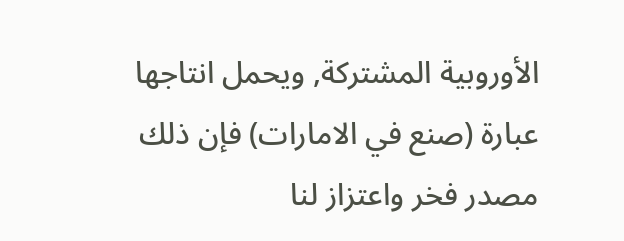الأوروبية المشتركة, ويحمل انتاجها عبارة (صنع في الامارات) فإن ذلك مصدر فخر واعتزاز لنا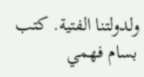ولدولتنا الفتية. كتب بسام فهمي